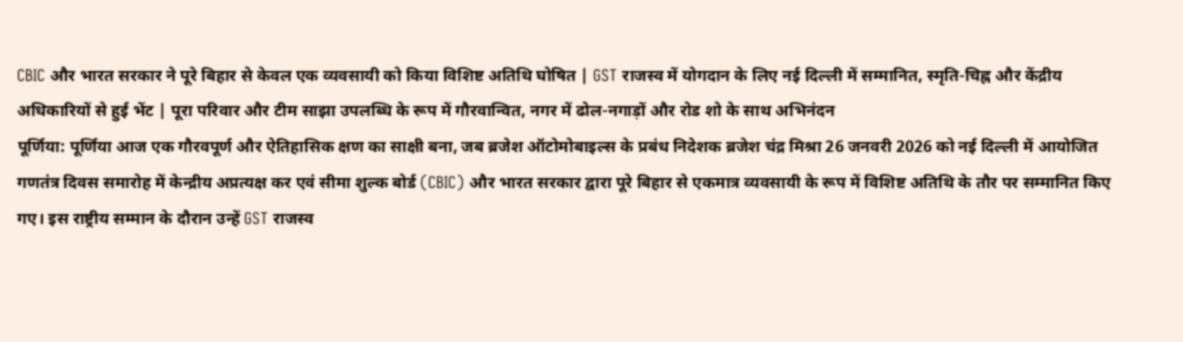CBIC और भारत सरकार ने पूरे बिहार से केवल एक व्यवसायी को किया विशिष्ट अतिथि घोषित | GST राजस्व में योगदान के लिए नई दिल्ली में सम्मानित, स्मृति-चिह्न और केंद्रीय अधिकारियों से हुई भेंट | पूरा परिवार और टीम साझा उपलब्धि के रूप में गौरवान्वित, नगर में ढोल-नगाड़ों और रोड शो के साथ अभिनंदन
पूर्णिया: पूर्णिया आज एक गौरवपूर्ण और ऐतिहासिक क्षण का साक्षी बना, जब ब्रजेश ऑटोमोबाइल्स के प्रबंध निदेशक ब्रजेश चंद्र मिश्रा 26 जनवरी 2026 को नई दिल्ली में आयोजित गणतंत्र दिवस समारोह में केन्द्रीय अप्रत्यक्ष कर एवं सीमा शुल्क बोर्ड (CBIC) और भारत सरकार द्वारा पूरे बिहार से एकमात्र व्यवसायी के रूप में विशिष्ट अतिथि के तौर पर सम्मानित किए गए। इस राष्ट्रीय सम्मान के दौरान उन्हें GST राजस्व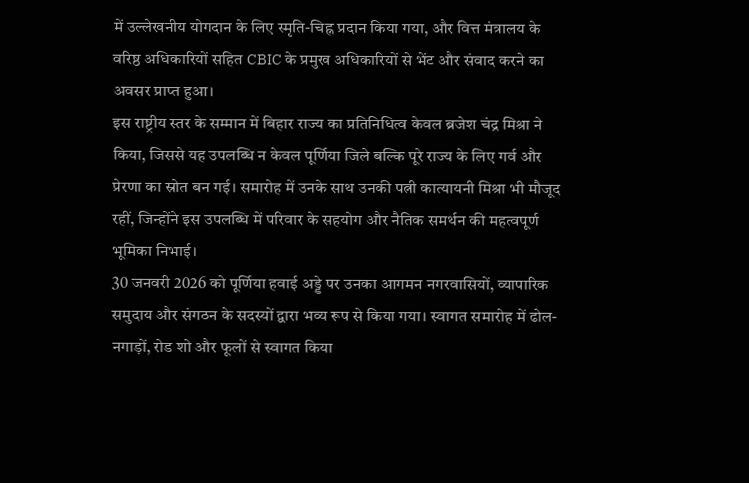में उल्लेखनीय योगदान के लिए स्मृति-चिह्न प्रदान किया गया, और वित्त मंत्रालय के वरिष्ठ अधिकारियों सहित CBIC के प्रमुख अधिकारियों से भेंट और संवाद करने का अवसर प्राप्त हुआ।
इस राष्ट्रीय स्तर के सम्मान में बिहार राज्य का प्रतिनिधित्व केवल ब्रजेश चंद्र मिश्रा ने किया, जिससे यह उपलब्धि न केवल पूर्णिया जिले बल्कि पूरे राज्य के लिए गर्व और प्रेरणा का स्रोत बन गई। समारोह में उनके साथ उनकी पत्नी कात्यायनी मिश्रा भी मौजूद रहीं, जिन्होंने इस उपलब्धि में परिवार के सहयोग और नैतिक समर्थन की महत्वपूर्ण भूमिका निभाई।
30 जनवरी 2026 को पूर्णिया हवाई अड्डे पर उनका आगमन नगरवासियों, व्यापारिक समुदाय और संगठन के सदस्यों द्वारा भव्य रूप से किया गया। स्वागत समारोह में ढोल-नगाड़ों, रोड शो और फूलों से स्वागत किया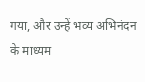गया, और उन्हें भव्य अभिनंदन के माध्यम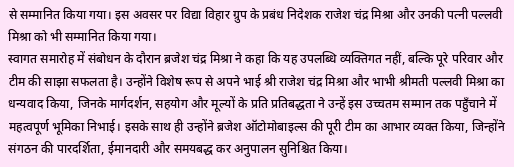से सम्मानित किया गया। इस अवसर पर विद्या विहार ग्रुप के प्रबंध निदेशक राजेश चंद्र मिश्रा और उनकी पत्नी पल्लवी मिश्रा को भी सम्मानित किया गया।
स्वागत समारोह में संबोधन के दौरान ब्रजेश चंद्र मिश्रा ने कहा कि यह उपलब्धि व्यक्तिगत नहीं, बल्कि पूरे परिवार और टीम की साझा सफलता है। उन्होंने विशेष रूप से अपने भाई श्री राजेश चंद्र मिश्रा और भाभी श्रीमती पल्लवी मिश्रा का धन्यवाद किया, जिनके मार्गदर्शन, सहयोग और मूल्यों के प्रति प्रतिबद्धता ने उन्हें इस उच्चतम सम्मान तक पहुँचाने में महत्वपूर्ण भूमिका निभाई। इसके साथ ही उन्होंने ब्रजेश ऑटोमोबाइल्स की पूरी टीम का आभार व्यक्त किया, जिन्होंने संगठन की पारदर्शिता, ईमानदारी और समयबद्ध कर अनुपालन सुनिश्चित किया।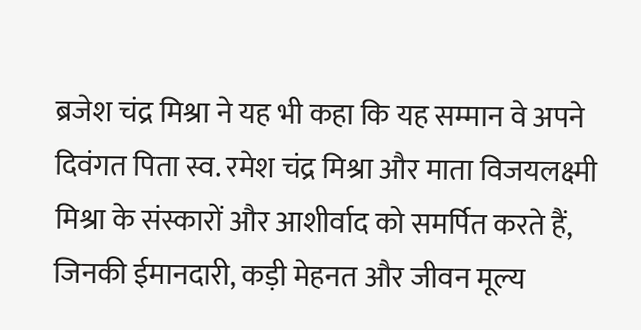ब्रजेश चंद्र मिश्रा ने यह भी कहा कि यह सम्मान वे अपने दिवंगत पिता स्व. रमेश चंद्र मिश्रा और माता विजयलक्ष्मी मिश्रा के संस्कारों और आशीर्वाद को समर्पित करते हैं, जिनकी ईमानदारी, कड़ी मेहनत और जीवन मूल्य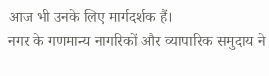आज भी उनके लिए मार्गदर्शक हैं।
नगर के गणमान्य नागरिकों और व्यापारिक समुदाय ने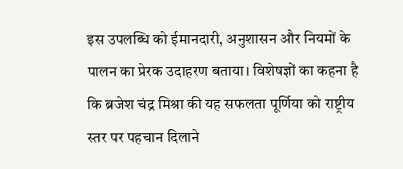इस उपलब्धि को ईमानदारी, अनुशासन और नियमों के पालन का प्रेरक उदाहरण बताया। विशेषज्ञों का कहना है कि ब्रजेश चंद्र मिश्रा की यह सफलता पूर्णिया को राष्ट्रीय स्तर पर पहचान दिलाने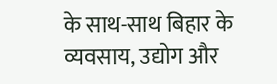के साथ-साथ बिहार के व्यवसाय, उद्योग और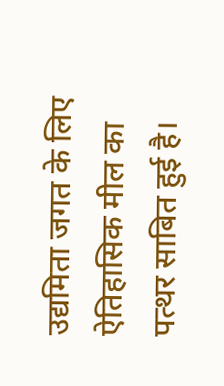उद्यमिता जगत के लिए ऐतिहासिक मील का पत्थर साबित हुई है।